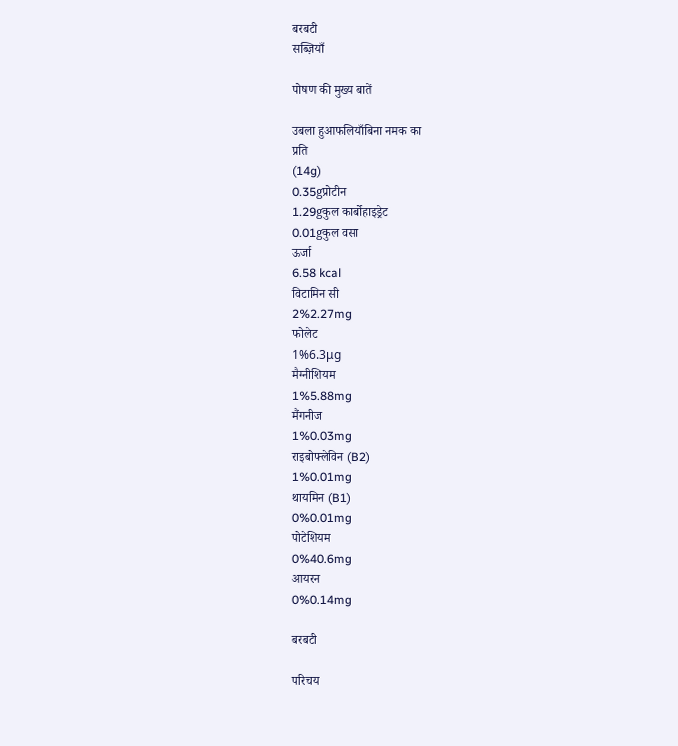बरबटी
सब्ज़ियाँ

पोषण की मुख्य बातें

उबला हुआफलियाँबिना नमक का
प्रति
(14g)
0.35gप्रोटीन
1.29gकुल कार्बोहाइड्रेट
0.01gकुल वसा
ऊर्जा
6.58 kcal
विटामिन सी
2%2.27mg
फोलेट
1%6.3μg
मैग्नीशियम
1%5.88mg
मैंगनीज
1%0.03mg
राइबोफ्लेविन (B2)
1%0.01mg
थायमिन (B1)
0%0.01mg
पोटेशियम
0%40.6mg
आयरन
0%0.14mg

बरबटी

परिचय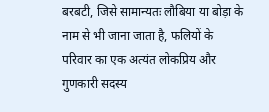बरबटी, जिसे सामान्यतः लौबिया या बोड़ा के नाम से भी जाना जाता है, फलियों के परिवार का एक अत्यंत लोकप्रिय और गुणकारी सदस्य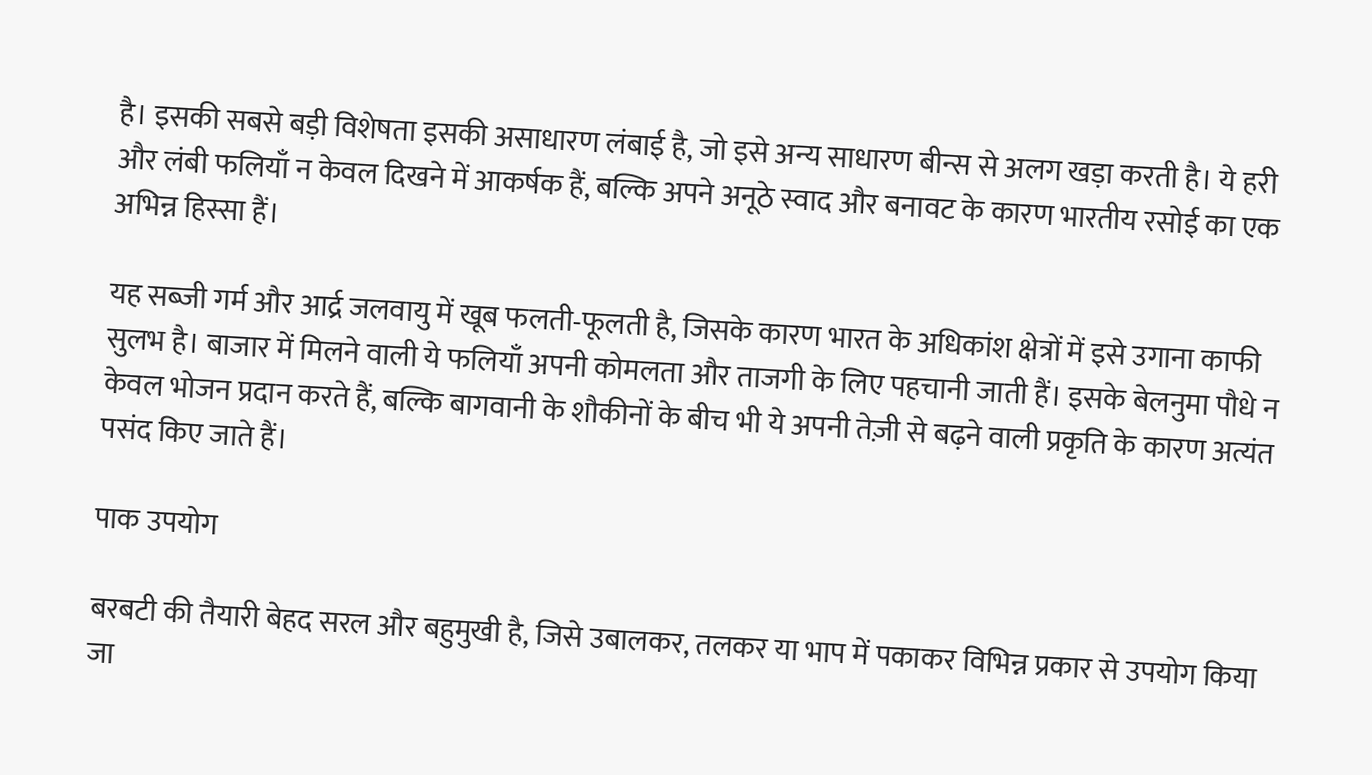है। इसकी सबसे बड़ी विशेषता इसकी असाधारण लंबाई है, जो इसे अन्य साधारण बीन्स से अलग खड़ा करती है। ये हरी और लंबी फलियाँ न केवल दिखने में आकर्षक हैं, बल्कि अपने अनूठे स्वाद और बनावट के कारण भारतीय रसोई का एक अभिन्न हिस्सा हैं।

यह सब्जी गर्म और आर्द्र जलवायु में खूब फलती-फूलती है, जिसके कारण भारत के अधिकांश क्षेत्रों में इसे उगाना काफी सुलभ है। बाजार में मिलने वाली ये फलियाँ अपनी कोमलता और ताजगी के लिए पहचानी जाती हैं। इसके बेलनुमा पौधे न केवल भोजन प्रदान करते हैं, बल्कि बागवानी के शौकीनों के बीच भी ये अपनी तेज़ी से बढ़ने वाली प्रकृति के कारण अत्यंत पसंद किए जाते हैं।

पाक उपयोग

बरबटी की तैयारी बेहद सरल और बहुमुखी है, जिसे उबालकर, तलकर या भाप में पकाकर विभिन्न प्रकार से उपयोग किया जा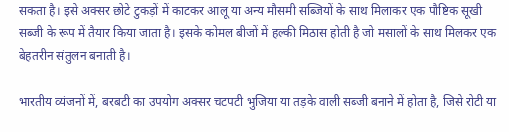सकता है। इसे अक्सर छोटे टुकड़ों में काटकर आलू या अन्य मौसमी सब्जियों के साथ मिलाकर एक पौष्टिक सूखी सब्जी के रूप में तैयार किया जाता है। इसके कोमल बीजों में हल्की मिठास होती है जो मसालों के साथ मिलकर एक बेहतरीन संतुलन बनाती है।

भारतीय व्यंजनों में, बरबटी का उपयोग अक्सर चटपटी भुजिया या तड़के वाली सब्जी बनाने में होता है, जिसे रोटी या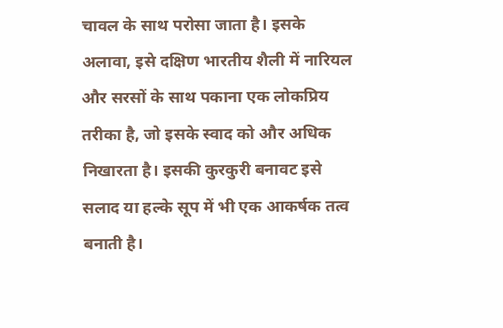चावल के साथ परोसा जाता है। इसके अलावा, इसे दक्षिण भारतीय शैली में नारियल और सरसों के साथ पकाना एक लोकप्रिय तरीका है, जो इसके स्वाद को और अधिक निखारता है। इसकी कुरकुरी बनावट इसे सलाद या हल्के सूप में भी एक आकर्षक तत्व बनाती है।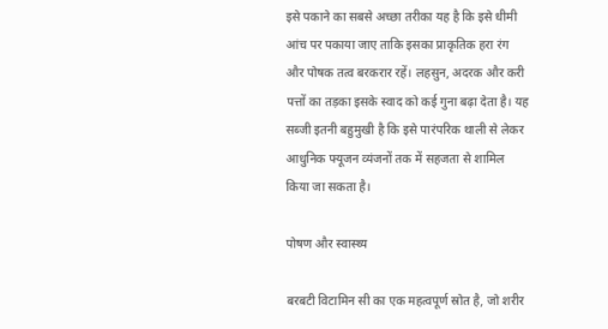इसे पकाने का सबसे अच्छा तरीका यह है कि इसे धीमी आंच पर पकाया जाए ताकि इसका प्राकृतिक हरा रंग और पोषक तत्व बरकरार रहें। लहसुन, अदरक और करी पत्तों का तड़का इसके स्वाद को कई गुना बढ़ा देता है। यह सब्जी इतनी बहुमुखी है कि इसे पारंपरिक थाली से लेकर आधुनिक फ्यूजन व्यंजनों तक में सहजता से शामिल किया जा सकता है।

पोषण और स्वास्थ्य

बरबटी विटामिन सी का एक महत्वपूर्ण स्रोत है, जो शरीर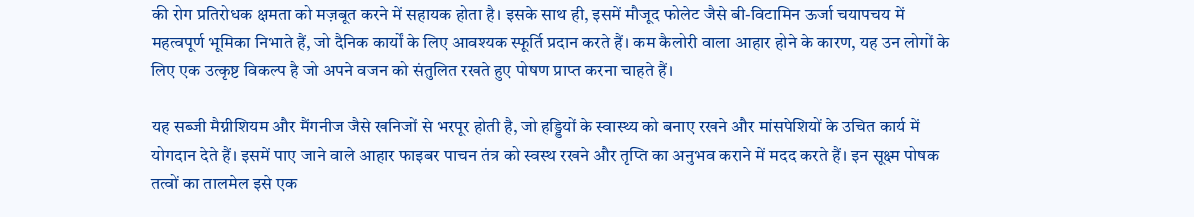की रोग प्रतिरोधक क्षमता को मज़बूत करने में सहायक होता है। इसके साथ ही, इसमें मौजूद फोलेट जैसे बी-विटामिन ऊर्जा चयापचय में महत्वपूर्ण भूमिका निभाते हैं, जो दैनिक कार्यों के लिए आवश्यक स्फूर्ति प्रदान करते हैं। कम कैलोरी वाला आहार होने के कारण, यह उन लोगों के लिए एक उत्कृष्ट विकल्प है जो अपने वजन को संतुलित रखते हुए पोषण प्राप्त करना चाहते हैं।

यह सब्जी मैग्नीशियम और मैंगनीज जैसे खनिजों से भरपूर होती है, जो हड्डियों के स्वास्थ्य को बनाए रखने और मांसपेशियों के उचित कार्य में योगदान देते हैं। इसमें पाए जाने वाले आहार फाइबर पाचन तंत्र को स्वस्थ रखने और तृप्ति का अनुभव कराने में मदद करते हैं। इन सूक्ष्म पोषक तत्वों का तालमेल इसे एक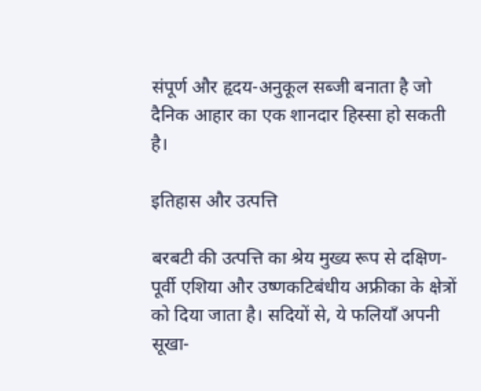संपूर्ण और हृदय-अनुकूल सब्जी बनाता है जो दैनिक आहार का एक शानदार हिस्सा हो सकती है।

इतिहास और उत्पत्ति

बरबटी की उत्पत्ति का श्रेय मुख्य रूप से दक्षिण-पूर्वी एशिया और उष्णकटिबंधीय अफ्रीका के क्षेत्रों को दिया जाता है। सदियों से, ये फलियाँ अपनी सूखा-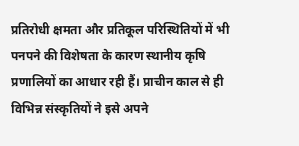प्रतिरोधी क्षमता और प्रतिकूल परिस्थितियों में भी पनपने की विशेषता के कारण स्थानीय कृषि प्रणालियों का आधार रही हैं। प्राचीन काल से ही विभिन्न संस्कृतियों ने इसे अपने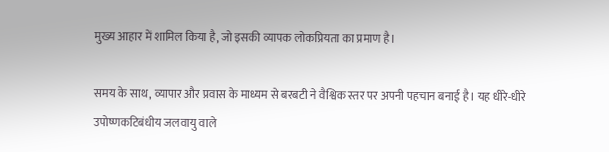मुख्य आहार में शामिल किया है, जो इसकी व्यापक लोकप्रियता का प्रमाण है।

समय के साथ, व्यापार और प्रवास के माध्यम से बरबटी ने वैश्विक स्तर पर अपनी पहचान बनाई है। यह धीरे-धीरे उपोष्णकटिबंधीय जलवायु वाले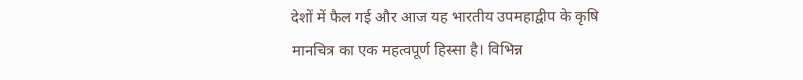देशों में फैल गई और आज यह भारतीय उपमहाद्वीप के कृषि मानचित्र का एक महत्वपूर्ण हिस्सा है। विभिन्न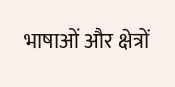भाषाओं और क्षेत्रों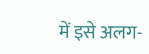में इसे अलग-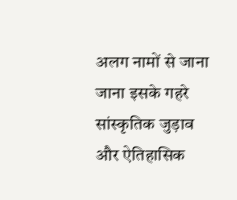अलग नामों से जाना जाना इसके गहरे सांस्कृतिक जुड़ाव और ऐतिहासिक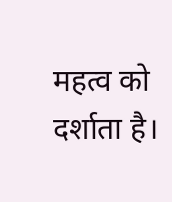महत्व को दर्शाता है।